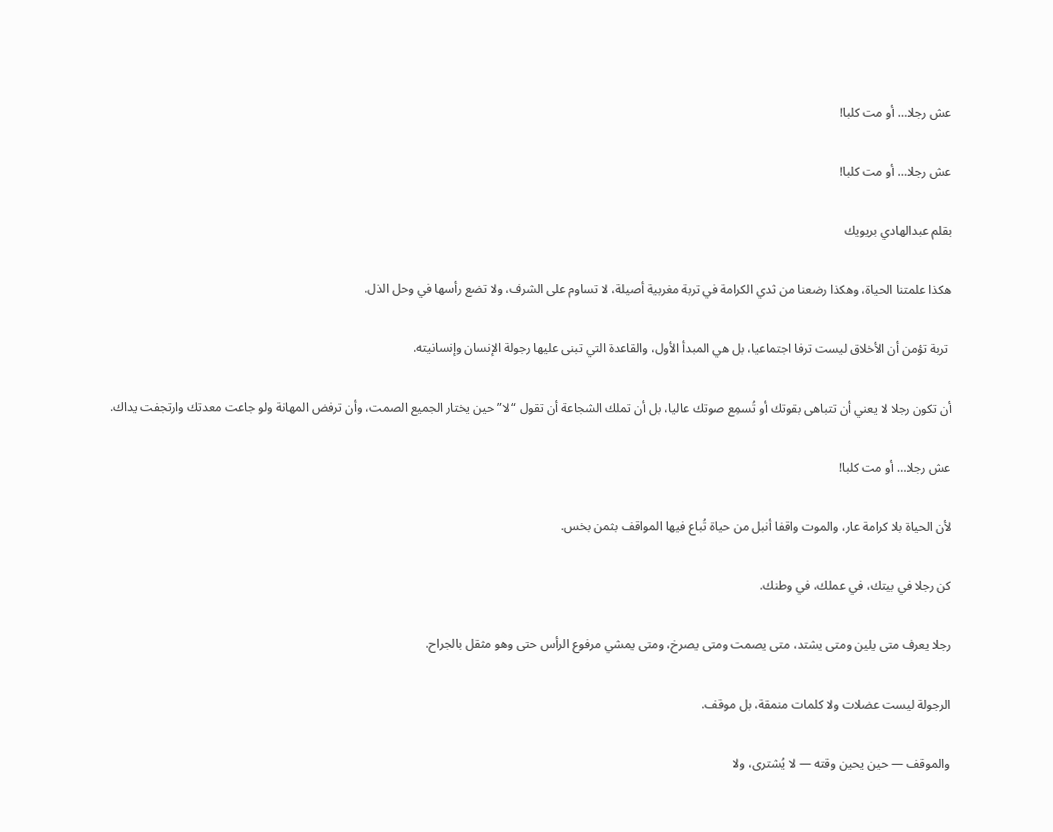عش رجلا… أو مت كلبا!

عش رجلا… أو مت كلبا!

بقلم عبدالهادي بريويك

هكذا علمتنا الحياة، وهكذا رضعنا من ثدي الكرامة في تربة مغربية أصيلة، لا تساوم على الشرف، ولا تضع رأسها في وحل الذل.

 تربة تؤمن أن الأخلاق ليست ترفا اجتماعيا، بل هي المبدأ الأول، والقاعدة التي تبنى عليها رجولة الإنسان وإنسانيته.

أن تكون رجلا لا يعني أن تتباهى بقوتك أو تُسمِع صوتك عاليا، بل أن تملك الشجاعة أن تقول “لا” حين يختار الجميع الصمت، وأن ترفض المهانة ولو جاعت معدتك وارتجفت يداك.

عش رجلا… أو مت كلبا!

لأن الحياة بلا كرامة عار، والموت واقفا أنبل من حياة تُباع فيها المواقف بثمن بخس.

كن رجلا في بيتك، في عملك، في وطنك.

رجلا يعرف متى يلين ومتى يشتد، متى يصمت ومتى يصرخ، ومتى يمشي مرفوع الرأس حتى وهو مثقل بالجراح.

الرجولة ليست عضلات ولا كلمات منمقة، بل موقف.

والموقف — حين يحين وقته — لا يُشترى، ولا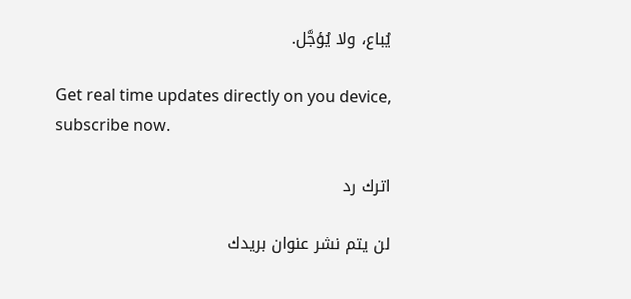يُباع، ولا يُؤجَّل.

Get real time updates directly on you device, subscribe now.

اترك رد

لن يتم نشر عنوان بريدك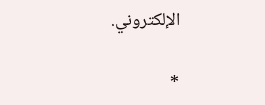الإلكتروني.

*